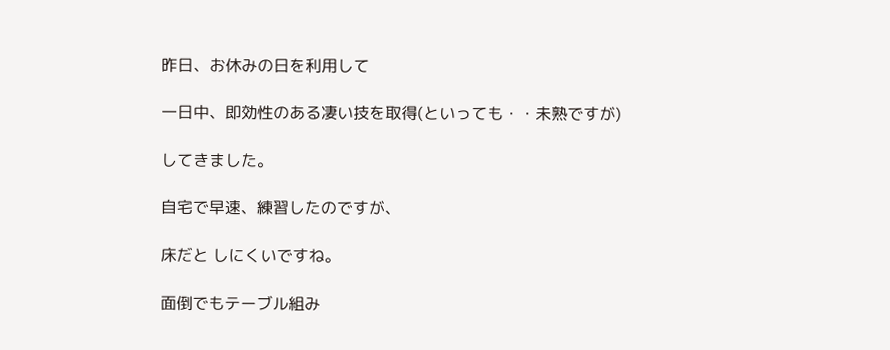昨日、お休みの日を利用して

一日中、即効性のある凄い技を取得(といっても・・未熟ですが)

してきました。

自宅で早速、練習したのですが、

床だと しにくいですね。

面倒でもテーブル組み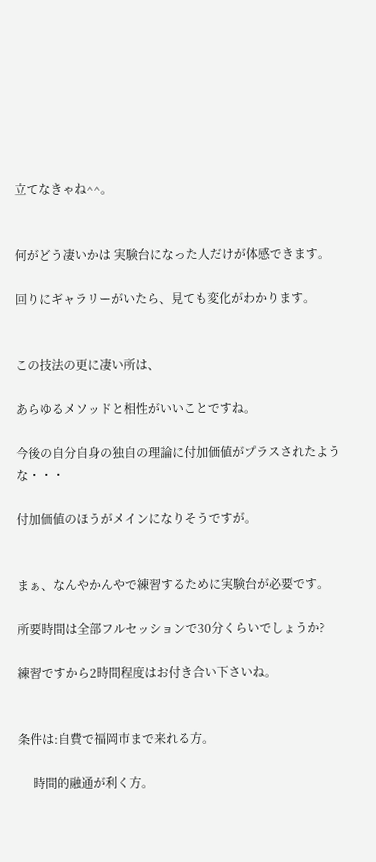立てなきゃね^^。


何がどう凄いかは 実験台になった人だけが体感できます。

回りにギャラリーがいたら、見ても変化がわかります。


この技法の更に凄い所は、

あらゆるメソッドと相性がいいことですね。

今後の自分自身の独自の理論に付加価値がプラスされたような・・・

付加価値のほうがメインになりそうですが。


まぁ、なんやかんやで練習するために実験台が必要です。

所要時間は全部フルセッションで30分くらいでしょうか?

練習ですから2時間程度はお付き合い下さいね。


条件は:自費で福岡市まで来れる方。

     時間的融通が利く方。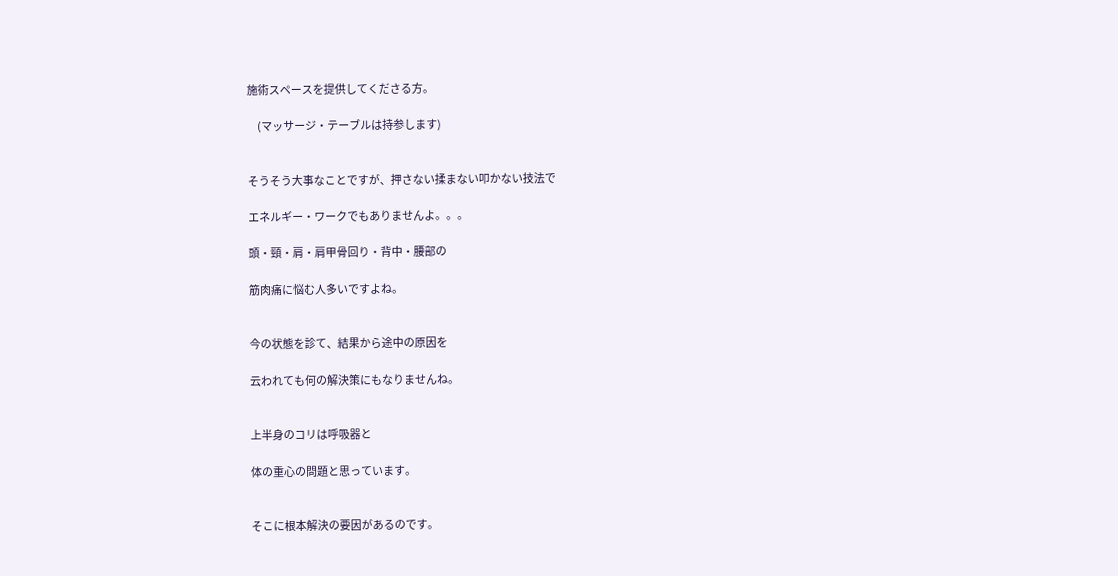施術スペースを提供してくださる方。

     (マッサージ・テーブルは持参します)


そうそう大事なことですが、押さない揉まない叩かない技法で

エネルギー・ワークでもありませんよ。。。

頭・頸・肩・肩甲骨回り・背中・腰部の

筋肉痛に悩む人多いですよね。


今の状態を診て、結果から途中の原因を

云われても何の解決策にもなりませんね。


上半身のコリは呼吸器と

体の重心の問題と思っています。


そこに根本解決の要因があるのです。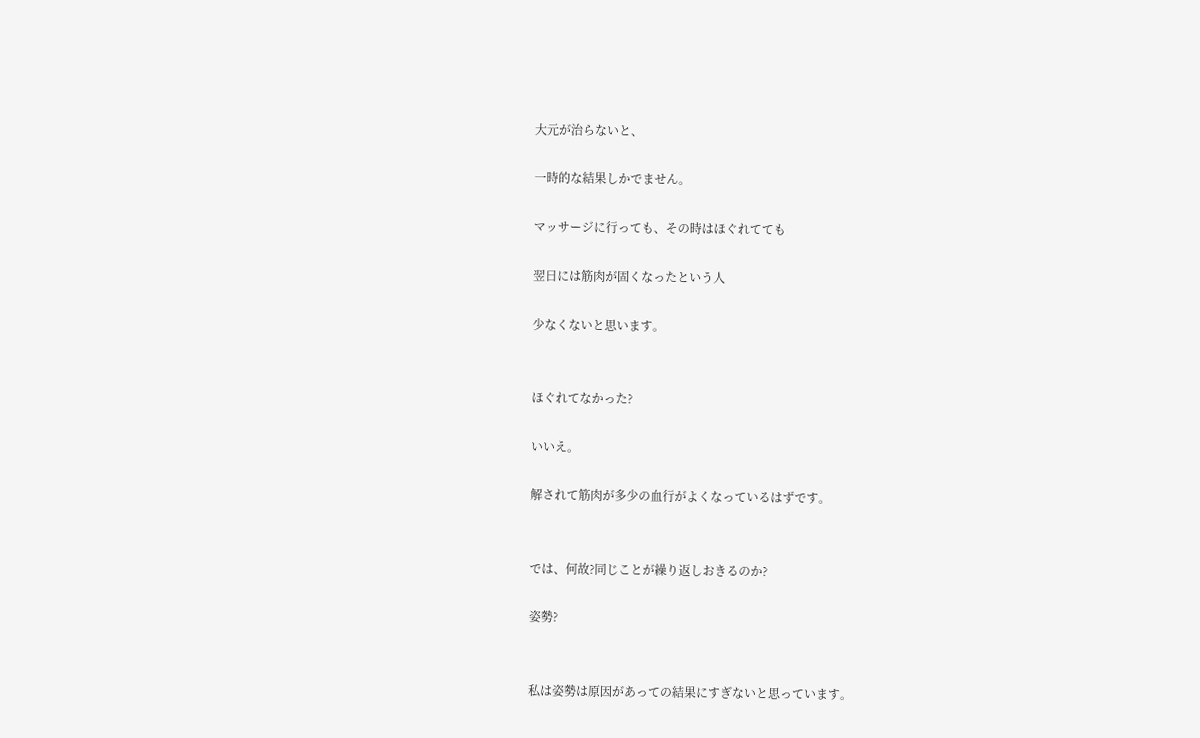大元が治らないと、

一時的な結果しかでません。

マッサージに行っても、その時はほぐれてても

翌日には筋肉が固くなったという人

少なくないと思います。


ほぐれてなかった?

いいえ。

解されて筋肉が多少の血行がよくなっているはずです。


では、何故?同じことが繰り返しおきるのか?

姿勢?


私は姿勢は原因があっての結果にすぎないと思っています。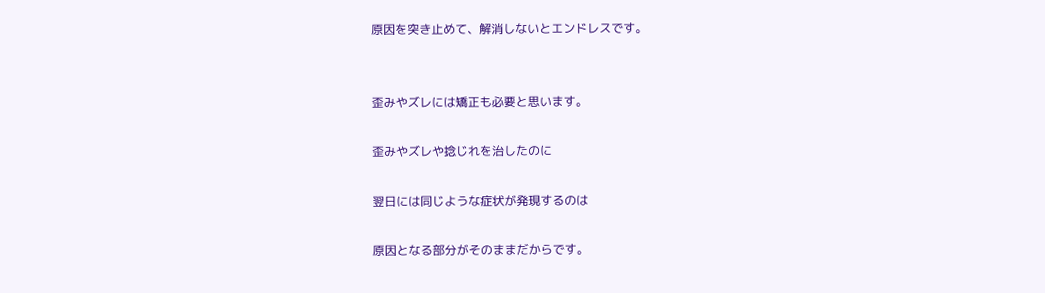原因を突き止めて、解消しないとエンドレスです。


歪みやズレには矯正も必要と思います。

歪みやズレや捻じれを治したのに

翌日には同じような症状が発現するのは

原因となる部分がそのままだからです。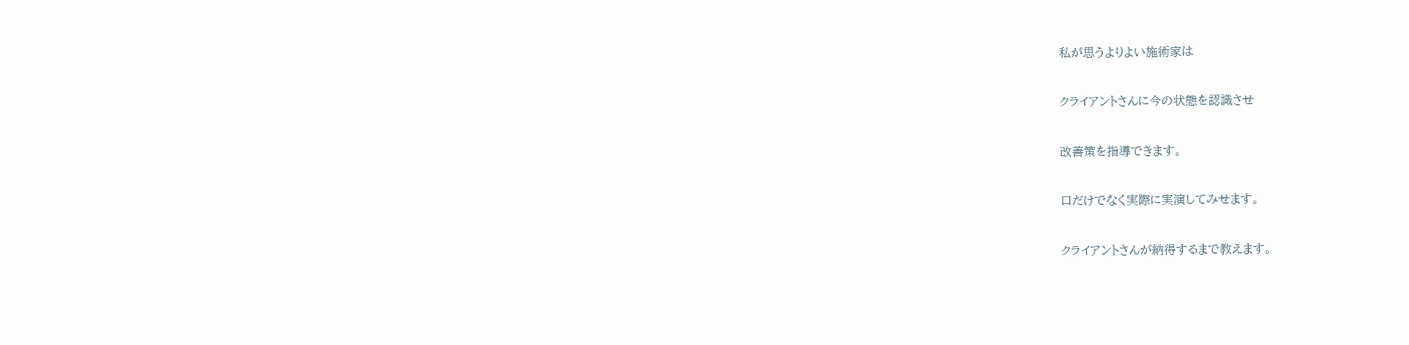私が思うよりよい施術家は

クライアントさんに今の状態を認識させ

改善策を指導できます。

口だけでなく実際に実演してみせます。

クライアントさんが納得するまで教えます。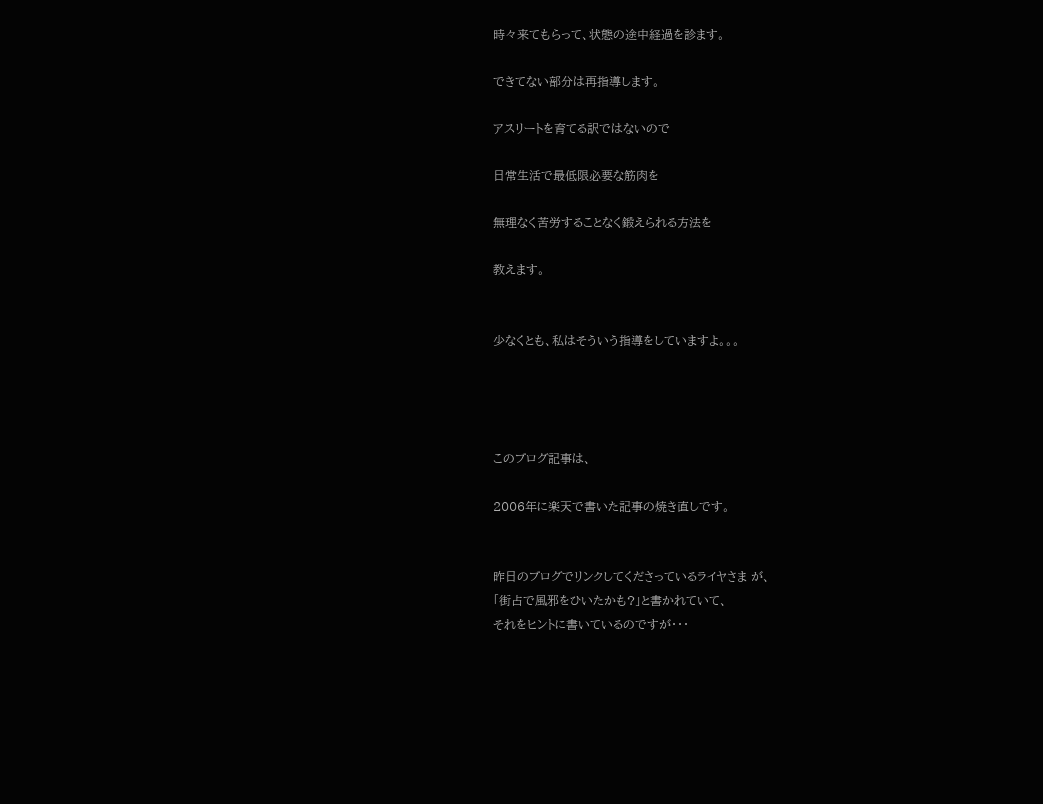時々来てもらって、状態の途中経過を診ます。

できてない部分は再指導します。

アスリートを育てる訳ではないので

日常生活で最低限必要な筋肉を

無理なく苦労することなく鍛えられる方法を

教えます。


少なくとも、私はそういう指導をしていますよ。。。




このブログ記事は、

2006年に楽天で書いた記事の焼き直しです。


昨日のブログでリンクしてくださっているライヤさま が、
「街占で風邪をひいたかも?」と書かれていて、
それをヒントに書いているのですが・・・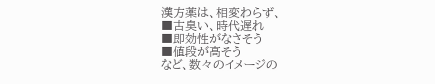漢方薬は、相変わらず、
■古臭い、時代遅れ
■即効性がなさそう
■値段が高そう
など、数々のイメージの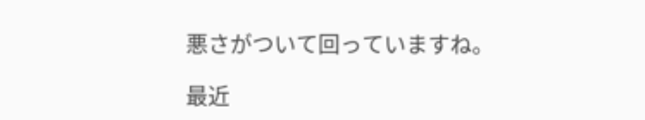悪さがついて回っていますね。

最近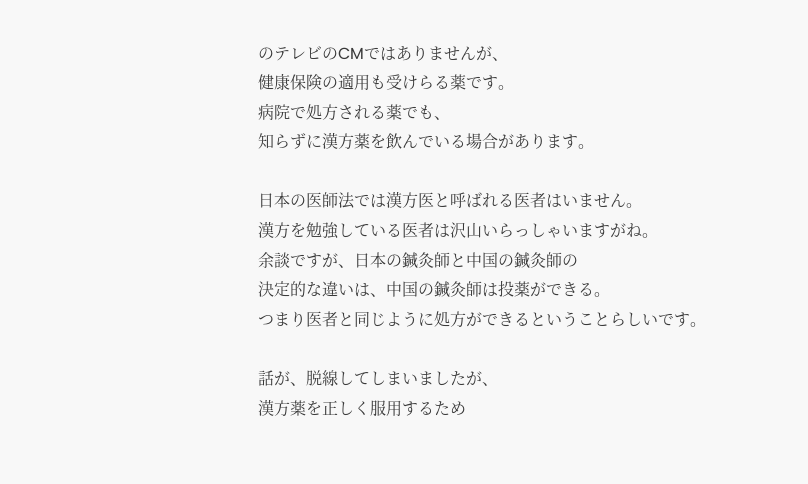のテレビのCMではありませんが、
健康保険の適用も受けらる薬です。
病院で処方される薬でも、
知らずに漢方薬を飲んでいる場合があります。

日本の医師法では漢方医と呼ばれる医者はいません。
漢方を勉強している医者は沢山いらっしゃいますがね。
余談ですが、日本の鍼灸師と中国の鍼灸師の
決定的な違いは、中国の鍼灸師は投薬ができる。
つまり医者と同じように処方ができるということらしいです。

話が、脱線してしまいましたが、
漢方薬を正しく服用するため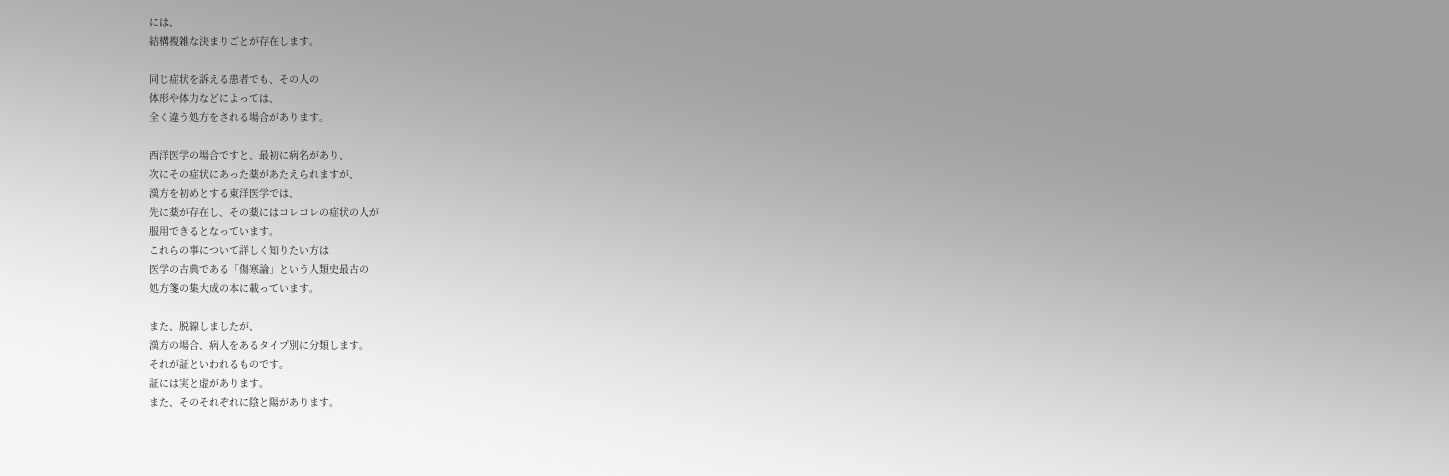には、
結構複雑な決まりごとが存在します。

同じ症状を訴える患者でも、その人の
体形や体力などによっては、
全く違う処方をされる場合があります。

西洋医学の場合ですと、最初に病名があり、
次にその症状にあった薬があたえられますが、
漢方を初めとする東洋医学では、
先に薬が存在し、その薬にはコレコレの症状の人が
服用できるとなっています。
これらの事について詳しく知りたい方は
医学の古典である「傷寒論」という人類史最古の
処方箋の集大成の本に載っています。

また、脱線しましたが、
漢方の場合、病人をあるタイプ別に分類します。
それが証といわれるものです。
証には実と虚があります。
また、そのそれぞれに陰と陽があります。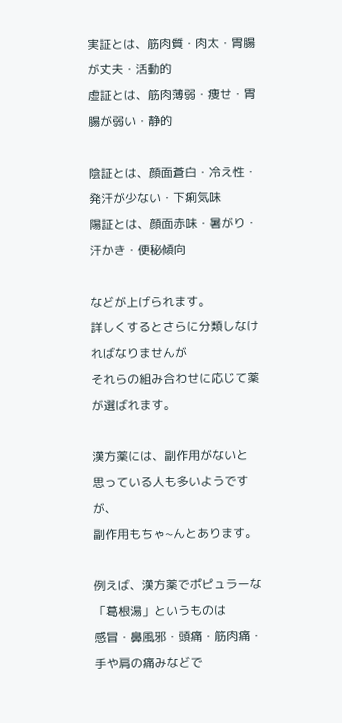実証とは、筋肉質・肉太・胃腸が丈夫・活動的
虚証とは、筋肉薄弱・痩せ・胃腸が弱い・静的

陰証とは、顔面蒼白・冷え性・発汗が少ない・下痢気味
陽証とは、顔面赤味・暑がり・汗かき・便秘傾向

などが上げられます。
詳しくするとさらに分類しなければなりませんが
それらの組み合わせに応じて薬が選ばれます。

漢方薬には、副作用がないと
思っている人も多いようですが、
副作用もちゃ~んとあります。

例えば、漢方薬でポピュラーな「葛根湯」というものは
感冒・鼻風邪・頭痛・筋肉痛・手や肩の痛みなどで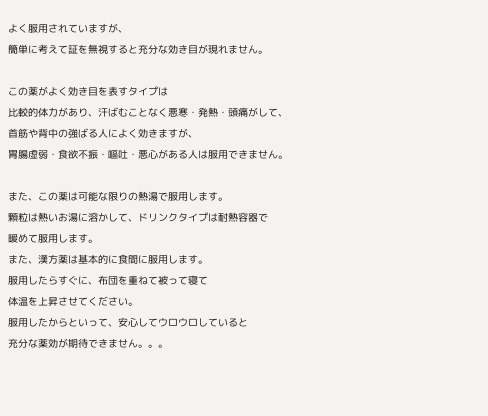よく服用されていますが、
簡単に考えて証を無視すると充分な効き目が現れません。

この薬がよく効き目を表すタイプは
比較的体力があり、汗ばむことなく悪寒・発熱・頭痛がして、
首筋や背中の強ばる人によく効きますが、
胃腸虚弱・食欲不振・嘔吐・悪心がある人は服用できません。

また、この薬は可能な限りの熱湯で服用します。
顆粒は熱いお湯に溶かして、ドリンクタイプは耐熱容器で
暖めて服用します。
また、漢方薬は基本的に食間に服用します。
服用したらすぐに、布団を重ねて被って寝て
体温を上昇させてください。
服用したからといって、安心してウロウロしていると
充分な薬効が期待できません。。。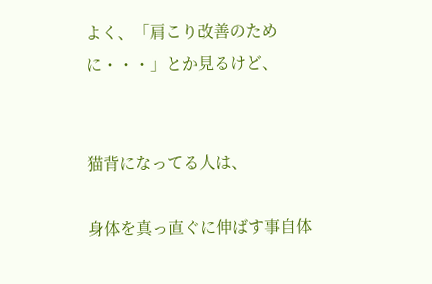よく、「肩こり改善のために・・・」とか見るけど、


猫背になってる人は、

身体を真っ直ぐに伸ばす事自体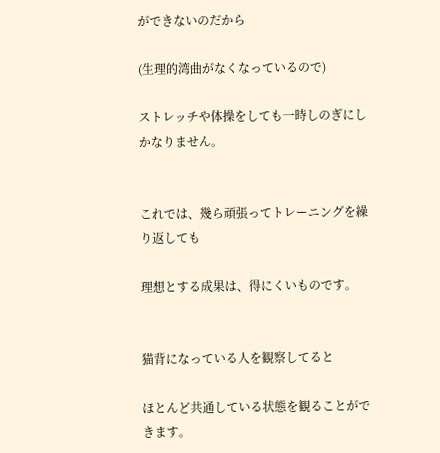ができないのだから

(生理的湾曲がなくなっているので)

ストレッチや体操をしても一時しのぎにしかなりません。


これでは、幾ら頑張ってトレーニングを繰り返しても

理想とする成果は、得にくいものです。


猫背になっている人を観察してると

ほとんど共通している状態を観ることができます。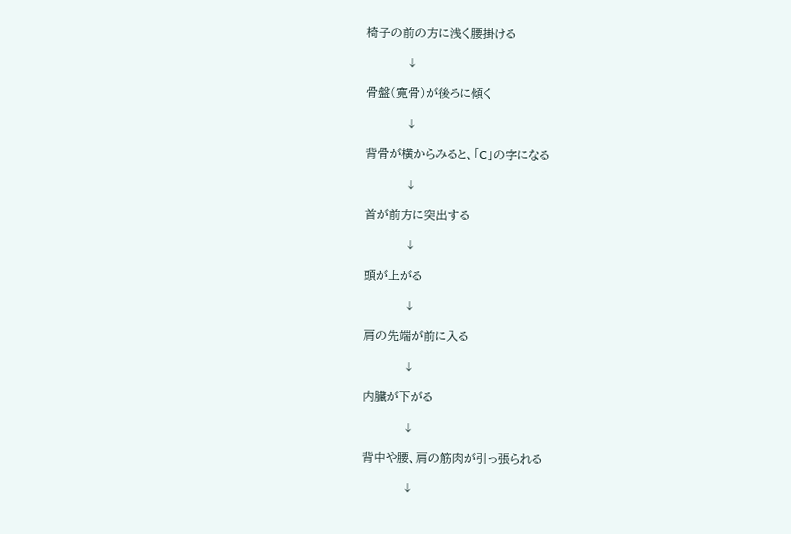椅子の前の方に浅く腰掛ける

          ↓

骨盤(寛骨)が後ろに傾く

          ↓

背骨が横からみると、「C」の字になる

          ↓

首が前方に突出する

          ↓

頭が上がる

          ↓

肩の先端が前に入る

          ↓

内臓が下がる

          ↓

背中や腰、肩の筋肉が引っ張られる

          ↓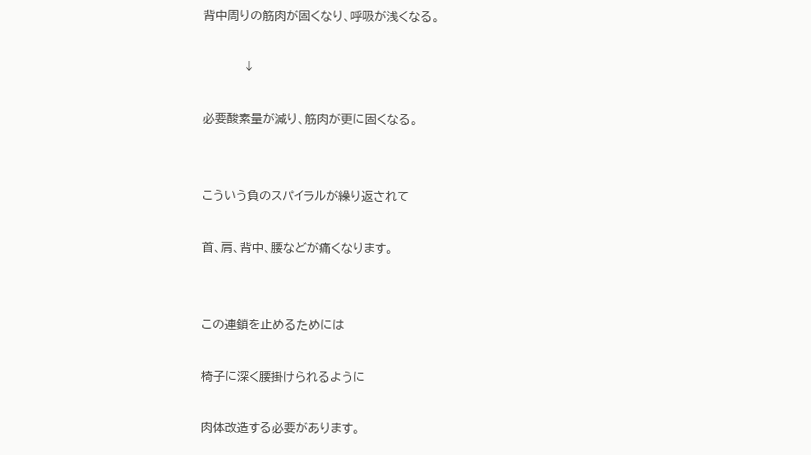背中周りの筋肉が固くなり、呼吸が浅くなる。

          ↓

必要酸素量が減り、筋肉が更に固くなる。


こういう負のスパイラルが繰り返されて

首、肩、背中、腰などが痛くなります。


この連鎖を止めるためには

椅子に深く腰掛けられるように

肉体改造する必要があります。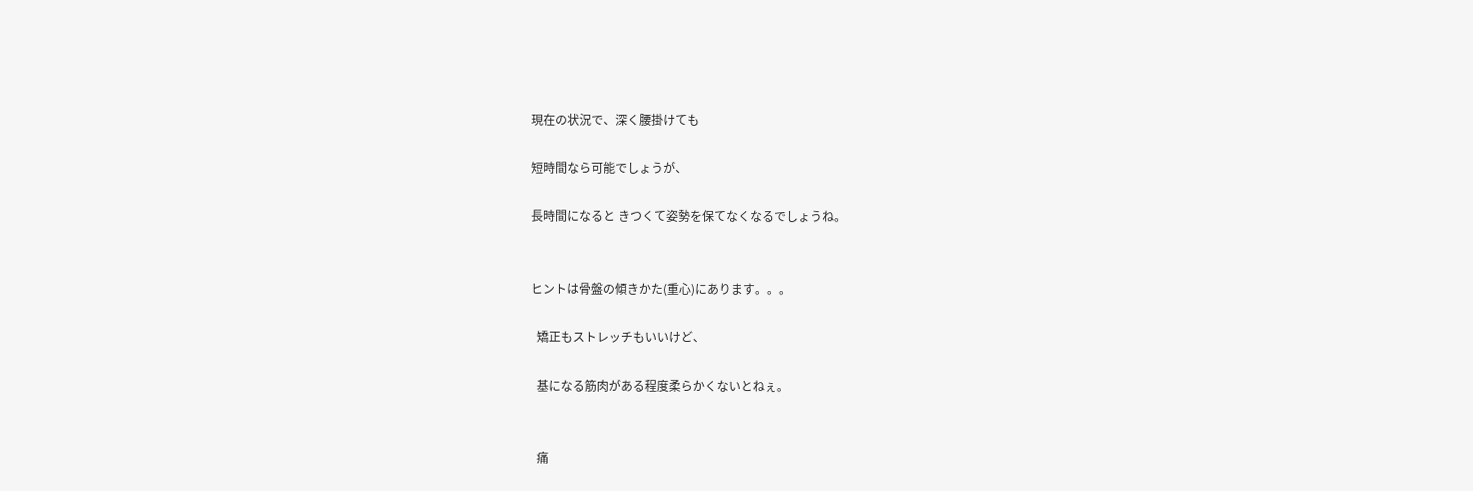現在の状況で、深く腰掛けても

短時間なら可能でしょうが、

長時間になると きつくて姿勢を保てなくなるでしょうね。


ヒントは骨盤の傾きかた(重心)にあります。。。

  矯正もストレッチもいいけど、

  基になる筋肉がある程度柔らかくないとねぇ。


  痛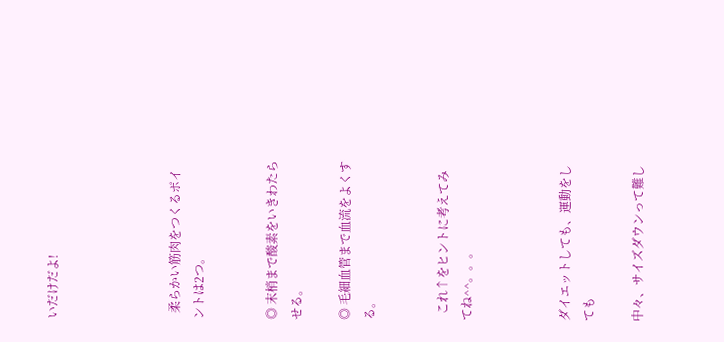いだけだよ!




  柔らかい筋肉をつくるポイントは2つ。


◎ 末梢まで酸素をいきわたらせる。

◎ 毛細血管まで血流をよくする。


  これ↑をヒントに考えてみてね^^。。。



ダイエットしても、運動をしても

中々、サイズダウンって難し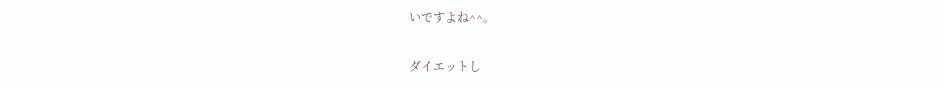いですよね^^。

ダイエットし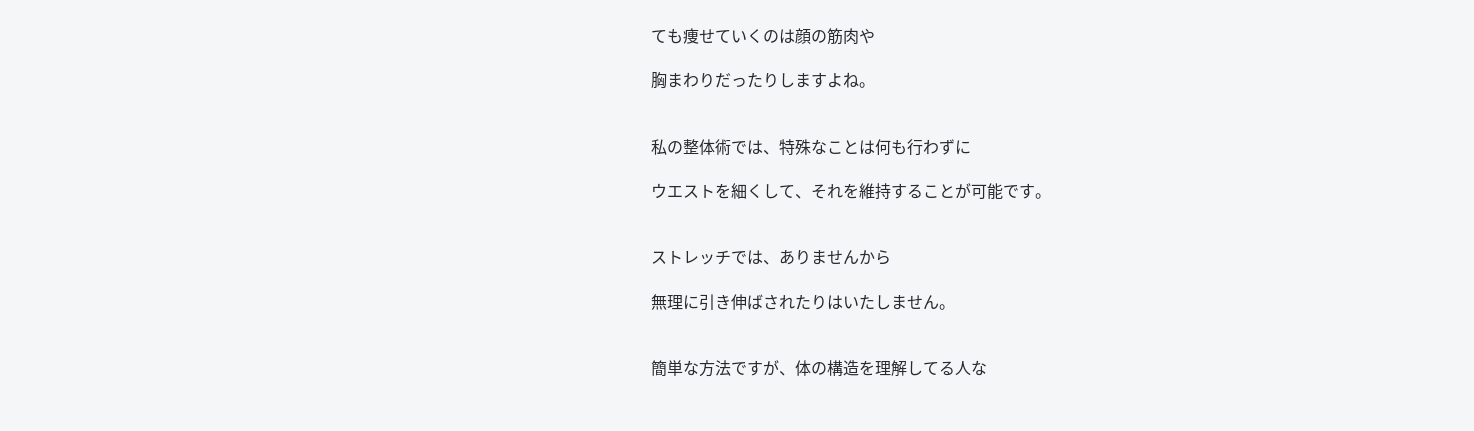ても痩せていくのは顔の筋肉や

胸まわりだったりしますよね。


私の整体術では、特殊なことは何も行わずに

ウエストを細くして、それを維持することが可能です。


ストレッチでは、ありませんから

無理に引き伸ばされたりはいたしません。


簡単な方法ですが、体の構造を理解してる人な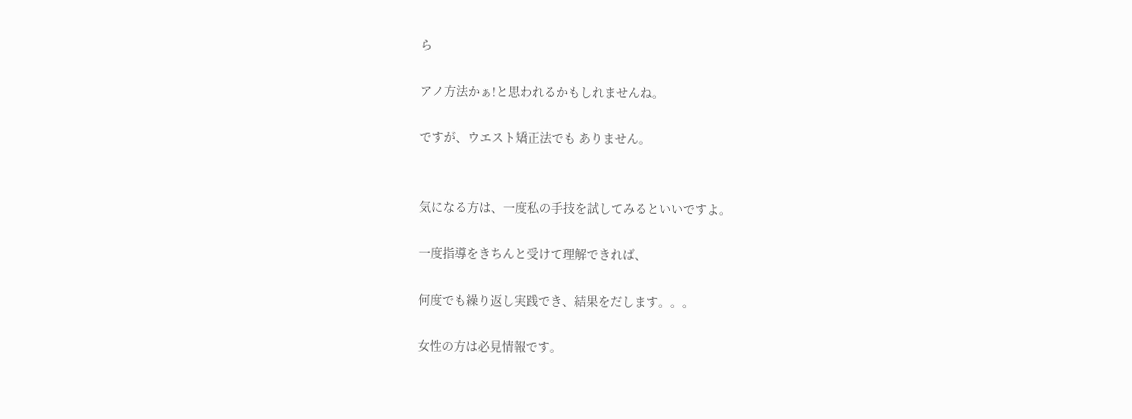ら

アノ方法かぁ!と思われるかもしれませんね。

ですが、ウエスト矯正法でも ありません。


気になる方は、一度私の手技を試してみるといいですよ。

一度指導をきちんと受けて理解できれば、

何度でも繰り返し実践でき、結果をだします。。。

女性の方は必見情報です。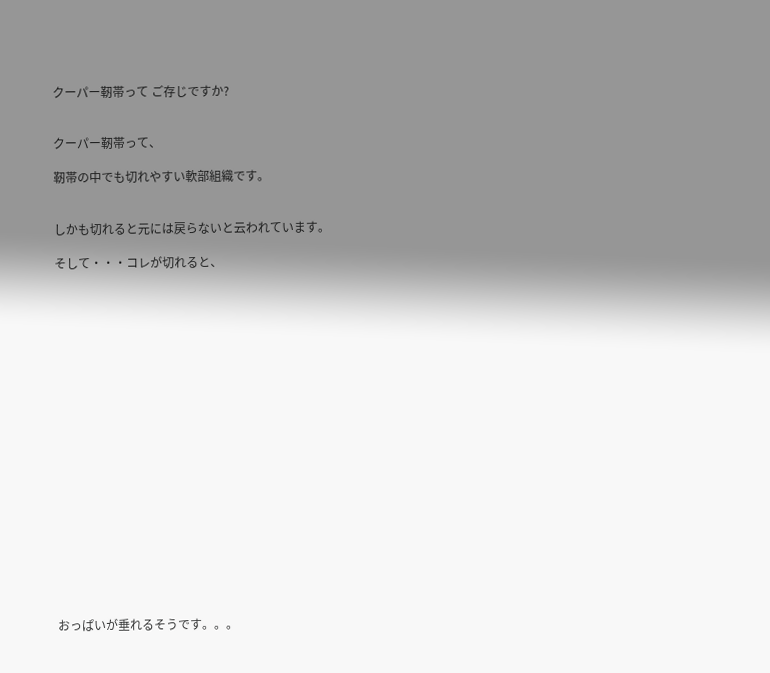クーパー靭帯って ご存じですか?


クーパー靭帯って、

靭帯の中でも切れやすい軟部組織です。


しかも切れると元には戻らないと云われています。

そして・・・コレが切れると、




















おっぱいが垂れるそうです。。。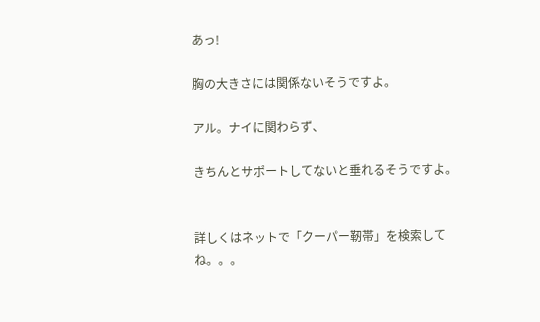あっ!

胸の大きさには関係ないそうですよ。

アル。ナイに関わらず、

きちんとサポートしてないと垂れるそうですよ。


詳しくはネットで「クーパー靭帯」を検索してね。。。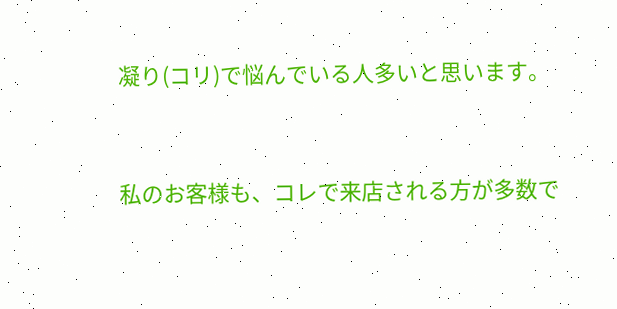凝り(コリ)で悩んでいる人多いと思います。


私のお客様も、コレで来店される方が多数で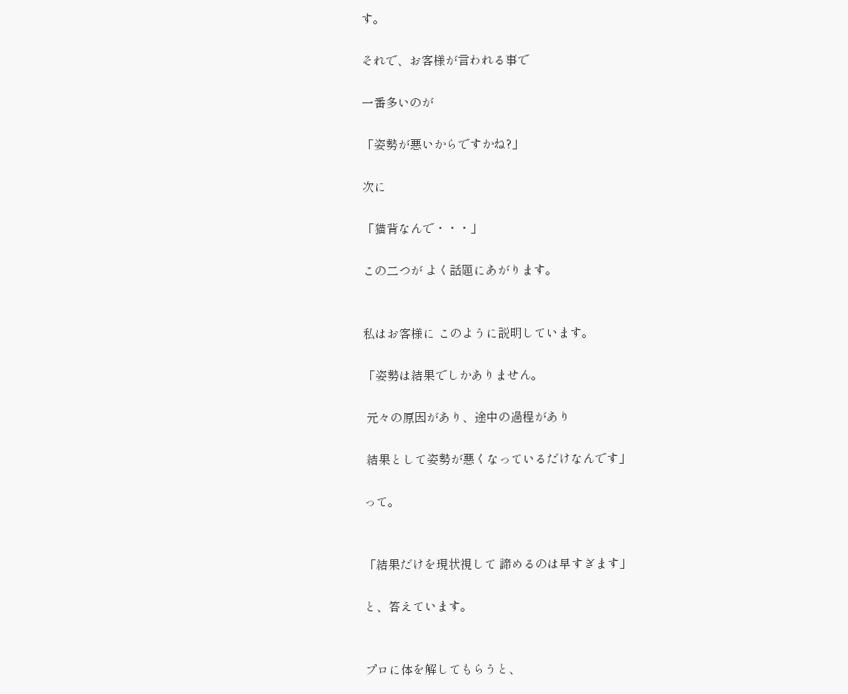す。

それで、お客様が言われる事で

一番多いのが

「姿勢が悪いからですかね?」

次に

「猫背なんで・・・」

この二つが よく話題にあがります。


私はお客様に このように説明しています。

「姿勢は結果でしかありません。

 元々の原因があり、途中の過程があり

 結果として姿勢が悪くなっているだけなんです」

って。


「結果だけを現状視して 諦めるのは早すぎます」

と、答えています。


プロに体を解してもらうと、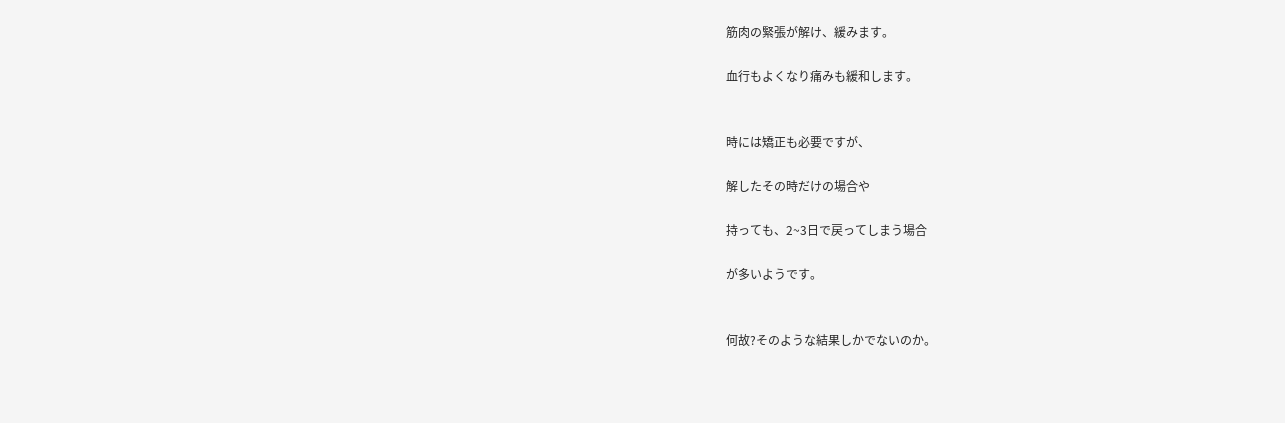筋肉の緊張が解け、緩みます。

血行もよくなり痛みも緩和します。


時には矯正も必要ですが、

解したその時だけの場合や

持っても、2~3日で戻ってしまう場合

が多いようです。


何故?そのような結果しかでないのか。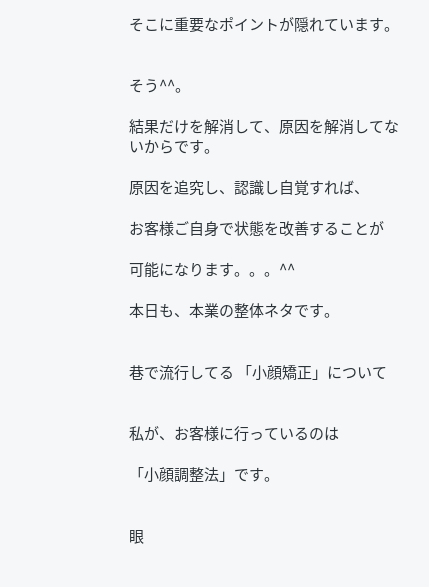そこに重要なポイントが隠れています。


そう^^。

結果だけを解消して、原因を解消してないからです。

原因を追究し、認識し自覚すれば、

お客様ご自身で状態を改善することが

可能になります。。。^^

本日も、本業の整体ネタです。


巷で流行してる 「小顔矯正」について


私が、お客様に行っているのは

「小顔調整法」です。


眼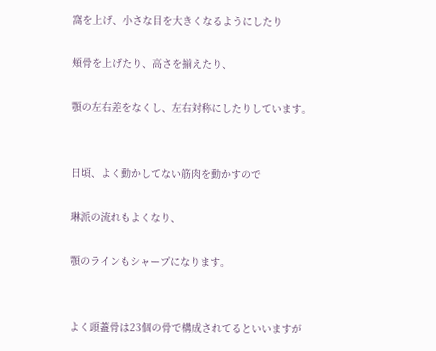窩を上げ、小さな目を大きくなるようにしたり

頬骨を上げたり、高さを揃えたり、

顎の左右差をなくし、左右対称にしたりしています。


日頃、よく動かしてない筋肉を動かすので

琳派の流れもよくなり、

顎のラインもシャープになります。


よく頭蓋骨は23個の骨で構成されてるといいますが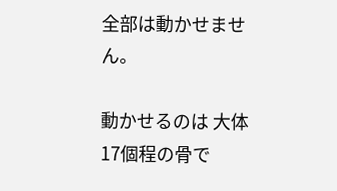全部は動かせません。

動かせるのは 大体17個程の骨で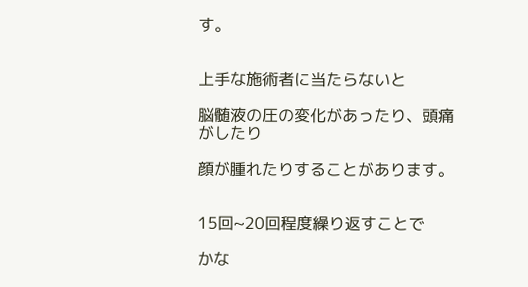す。


上手な施術者に当たらないと

脳髄液の圧の変化があったり、頭痛がしたり

顔が腫れたりすることがあります。


15回~20回程度繰り返すことで

かな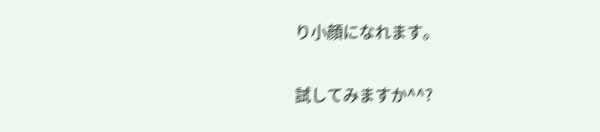り小顔になれます。

試してみますか^^?